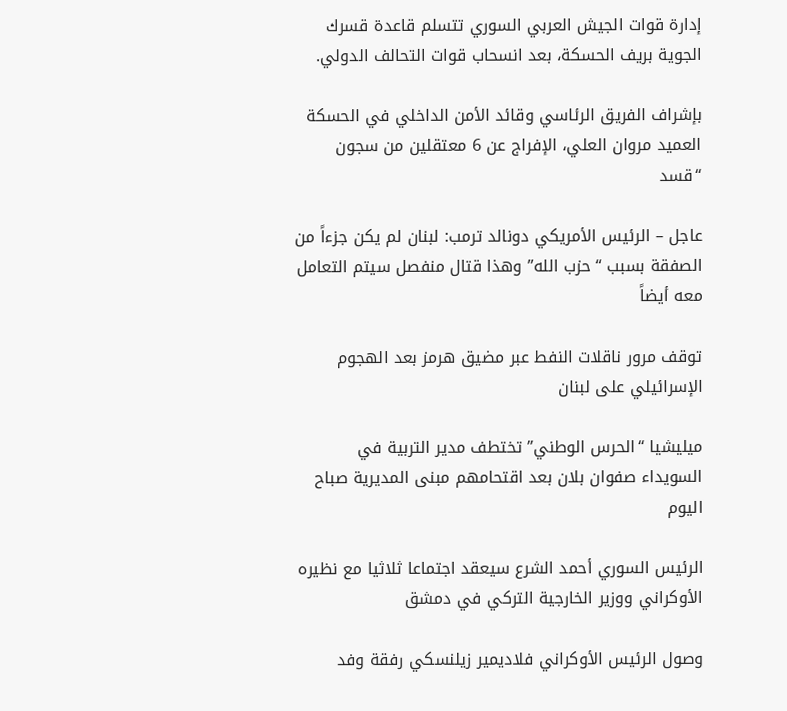إدارة قوات الجيش العربي السوري تتسلم قاعدة قسرك الجوية بريف الحسكة، بعد انسحاب قوات التحالف الدولي.

بإشراف الفريق الرئاسي وقائد الأمن الداخلي في الحسكة العميد مروان العلي، الإفراج عن 6 معتقلين من سجون “قسد

عاجل – الرئيس الأمريكي دونالد ترمب: لبنان لم يكن جزءاً من الصفقة بسبب “حزب الله” وهذا قتال منفصل سيتم التعامل معه أيضاً

توقف مرور ناقلات النفط عبر مضيق هرمز بعد الهجوم الإسرائيلي على لبنان

ميليشيا “الحرس الوطني” تختطف مدير التربية في السويداء صفوان بلان بعد اقتحامهم مبنى المديرية صباح اليوم

الرئيس السوري أحمد الشرع سيعقد اجتماعا ثلاثيا مع نظيره الأوكراني ووزير الخارجية التركي في دمشق

وصول الرئيس الأوكراني فلاديمير زيلنسكي رفقة وفد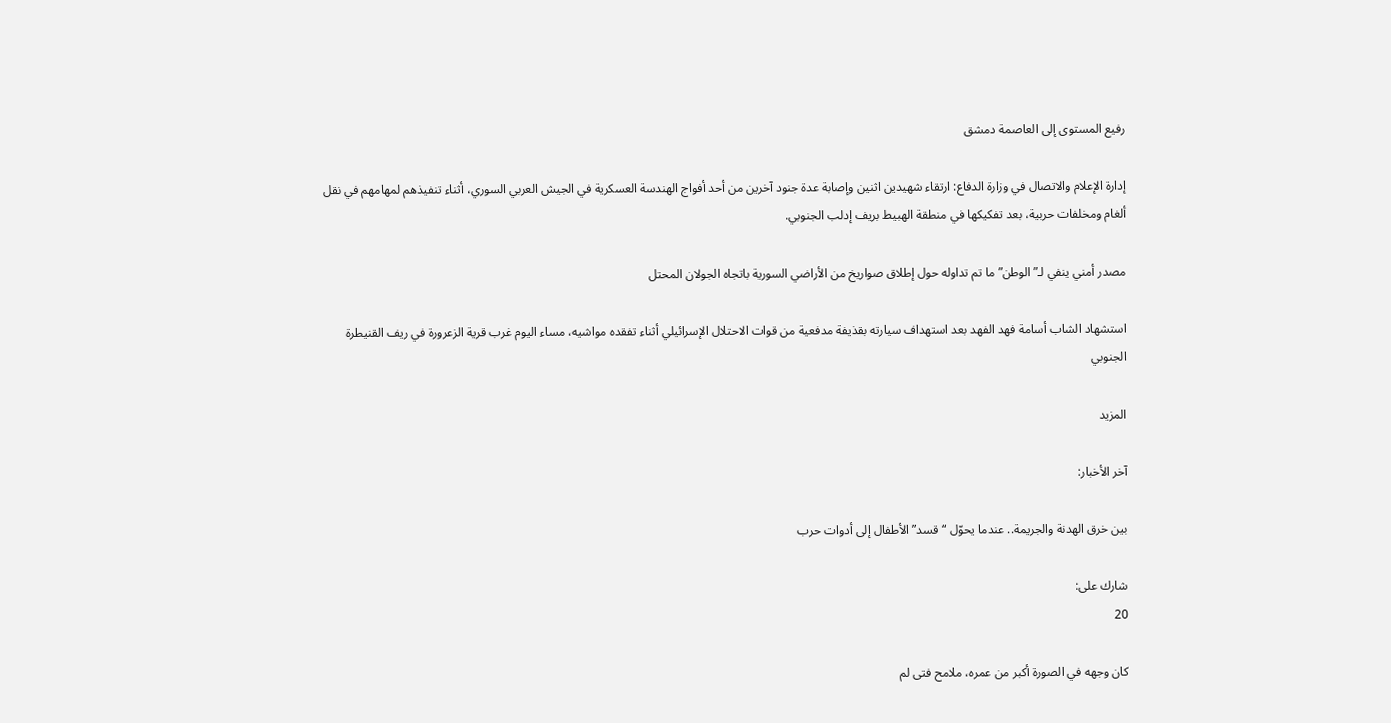رفيع المستوى إلى العاصمة دمشق

إدارة الإعلام والاتصال في وزارة الدفاع: ارتقاء شهيدين اثنين وإصابة عدة جنود آخرين من أحد أفواج الهندسة العسكرية في الجيش العربي السوري، أثناء تنفيذهم لمهامهم في نقل ألغام ومخلفات حربية، بعد تفكيكها في منطقة الهبيط بريف إدلب الجنوبي.

مصدر أمني ينفي لـ”الوطن” ما تم تداوله حول إطلاق صواريخ من الأراضي السورية باتجاه الجولان المحتل

استشهاد الشاب أسامة فهد الفهد بعد استهداف سيارته بقذيفة مدفعية من قوات الاحتلال الإسرائيلي أثناء تفقده مواشيه، مساء اليوم غرب قرية الزعرورة في ريف القنيطرة الجنوبي

المزيد

آخر الأخبار:

بين خرق الهدنة والجريمة.. عندما يحوّل “قسد” الأطفال إلى أدوات حرب

شارك على:
20

كان وجهه في الصورة أكبر من عمره، ملامح فتى لم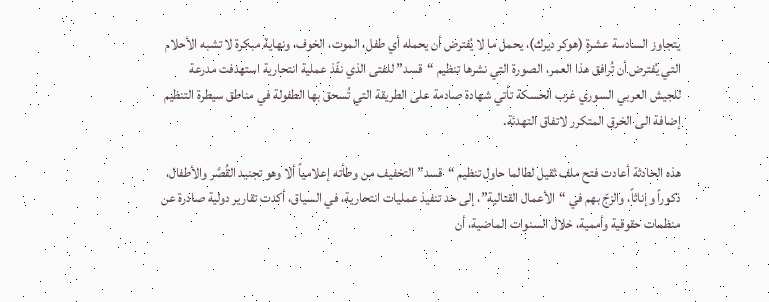يتجاوز السادسة عشرة (هوكر ديرك)، يحمل ما لا يُفترض أن يحمله أي طفل، الموت، الخوف، ونهاية مبكرة لا تشبه الأحلام التي يُفترض أن تُرافق هذا العمر، الصورة التي نشرها تنظيم “قسد” للفتى الذي نفّذ عملية انتحارية استهدفت مدرعة للجيش العربي السوري غرب الحسكة تأتي شهادة صادمة على الطريقة التي تُسحق بها الطفولة في مناطق سيطرة التنظيم إضافة الى الخرق المتكرر لاتفاق التهدئة.

هذه الحادثة أعادت فتح ملف ثقيل لطالما حاول تنظيم “قسد” التخفيف من وطأته إعلامياً ألا وهو تجنيد القُصَّر والأطفال، ذكوراً وإناثاً، والزجّ بهم في “الأعمال القتالية”، إلى حد تنفيذ عمليات انتحارية، في السياق، أكدت تقارير دولية صادرة عن منظمات حقوقية وأممية، خلال السنوات الماضية، أن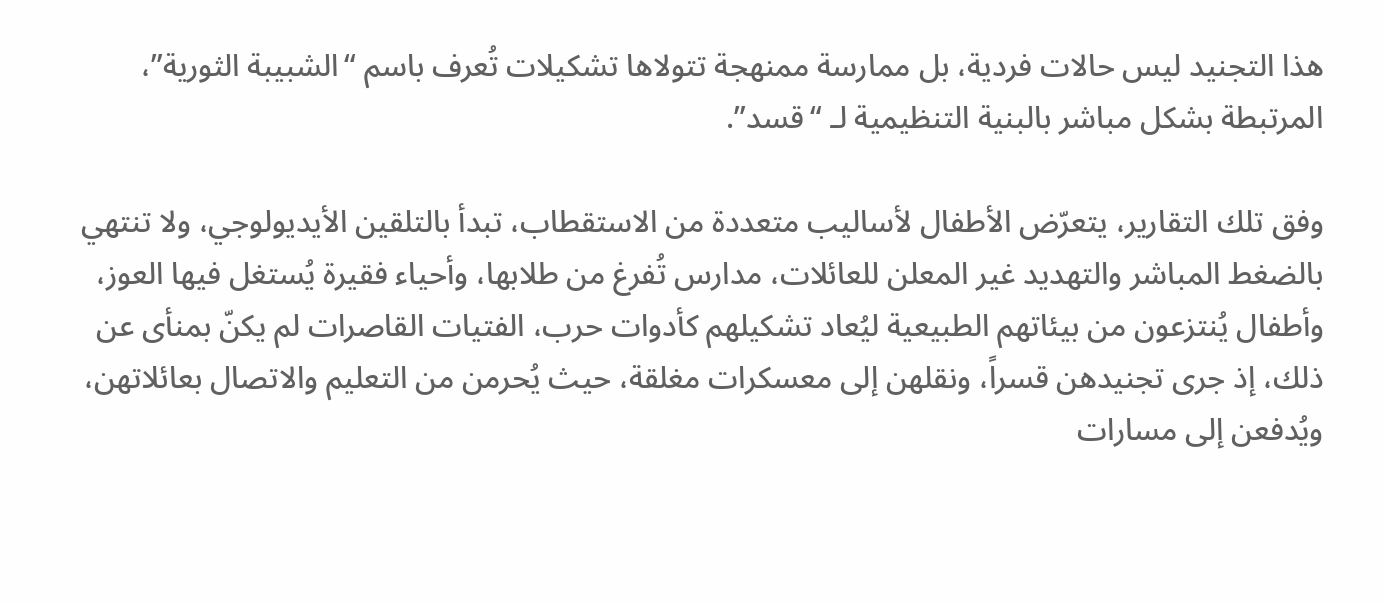هذا التجنيد ليس حالات فردية، بل ممارسة ممنهجة تتولاها تشكيلات تُعرف باسم “الشبيبة الثورية”، المرتبطة بشكل مباشر بالبنية التنظيمية لـ “قسد”.

وفق تلك التقارير، يتعرّض الأطفال لأساليب متعددة من الاستقطاب، تبدأ بالتلقين الأيديولوجي، ولا تنتهي بالضغط المباشر والتهديد غير المعلن للعائلات، مدارس تُفرغ من طلابها، وأحياء فقيرة يُستغل فيها العوز، وأطفال يُنتزعون من بيئاتهم الطبيعية ليُعاد تشكيلهم كأدوات حرب، الفتيات القاصرات لم يكنّ بمنأى عن ذلك، إذ جرى تجنيدهن قسراً، ونقلهن إلى معسكرات مغلقة، حيث يُحرمن من التعليم والاتصال بعائلاتهن، ويُدفعن إلى مسارات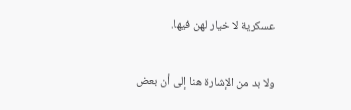عسكرية لا خيار لهن فيها.

ولا بد من الإشارة هنا إلى أن بعض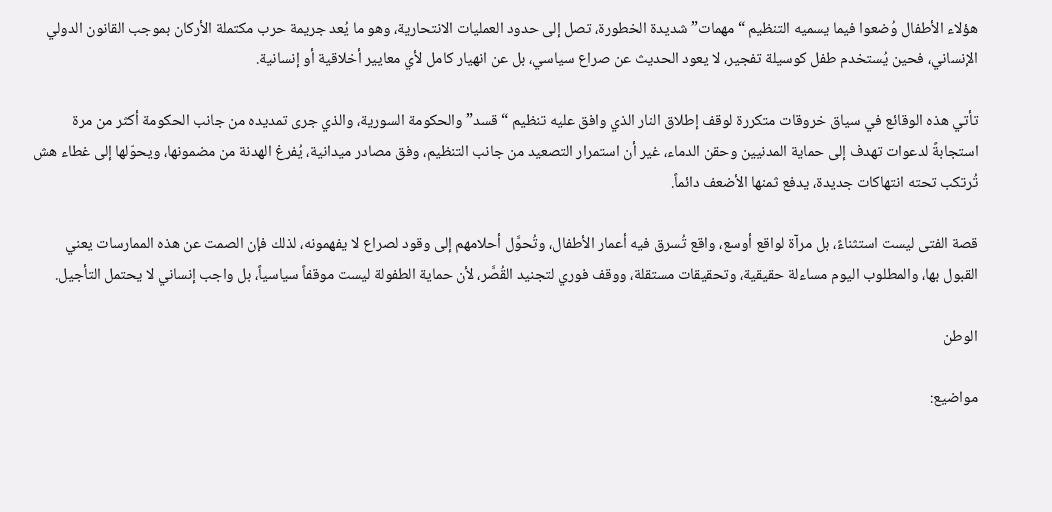هؤلاء الأطفال وُضعوا فيما يسميه التنظيم “مهمات” شديدة الخطورة، تصل إلى حدود العمليات الانتحارية، وهو ما يُعد جريمة حرب مكتملة الأركان بموجب القانون الدولي الإنساني، فحين يُستخدم طفل كوسيلة تفجير، لا يعود الحديث عن صراع سياسي، بل عن انهيار كامل لأي معايير أخلاقية أو إنسانية.

تأتي هذه الوقائع في سياق خروقات متكررة لوقف إطلاق النار الذي وافق عليه تنظيم “قسد” والحكومة السورية، والذي جرى تمديده من جانب الحكومة أكثر من مرة استجابةً لدعوات تهدف إلى حماية المدنيين وحقن الدماء، غير أن استمرار التصعيد من جانب التنظيم، وفق مصادر ميدانية، يُفرغ الهدنة من مضمونها، ويحوّلها إلى غطاء هش تُرتكب تحته انتهاكات جديدة، يدفع ثمنها الأضعف دائماً.

قصة الفتى ليست استثناءً، بل مرآة لواقع أوسع، واقع تُسرق فيه أعمار الأطفال، وتُحوَّل أحلامهم إلى وقود لصراع لا يفهمونه، لذلك فإن الصمت عن هذه الممارسات يعني القبول بها، والمطلوب اليوم مساءلة حقيقية، وتحقيقات مستقلة، ووقف فوري لتجنيد القُصَّر، لأن حماية الطفولة ليست موقفاً سياسياً، بل واجب إنساني لا يحتمل التأجيل.

الوطن

مواضيع: